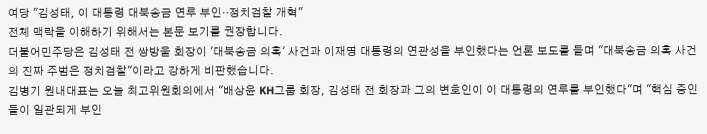여당 "김성태, 이 대통령 대북송금 연루 부인‥정치검찰 개혁"
전체 맥락을 이해하기 위해서는 본문 보기를 권장합니다.
더불어민주당은 김성태 전 쌍방울 회장이 '대북송금 의혹' 사건과 이재명 대통령의 연관성을 부인했다는 언론 보도를 들며 "대북송금 의혹 사건의 진짜 주범은 정치검찰"이라고 강하게 비판했습니다.
김병기 원내대표는 오늘 최고위원회의에서 "배상윤 KH그룹 회장, 김성태 전 회장과 그의 변호인이 이 대통령의 연루를 부인했다"며 "핵심 증인들이 일관되게 부인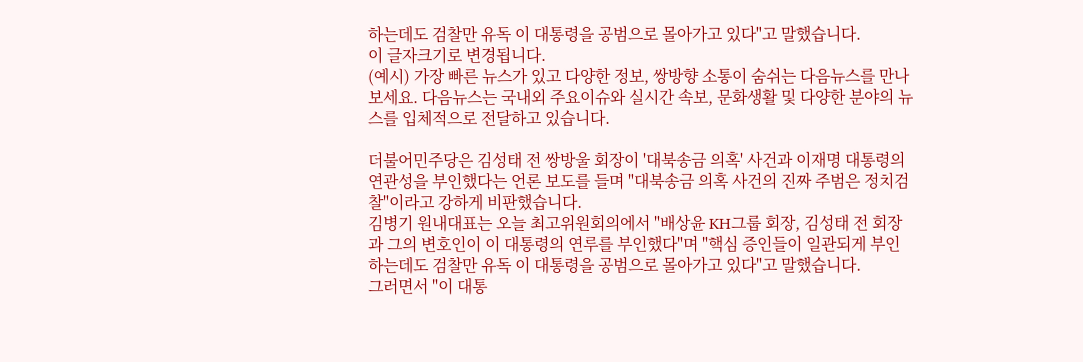하는데도 검찰만 유독 이 대통령을 공범으로 몰아가고 있다"고 말했습니다.
이 글자크기로 변경됩니다.
(예시) 가장 빠른 뉴스가 있고 다양한 정보, 쌍방향 소통이 숨쉬는 다음뉴스를 만나보세요. 다음뉴스는 국내외 주요이슈와 실시간 속보, 문화생활 및 다양한 분야의 뉴스를 입체적으로 전달하고 있습니다.

더불어민주당은 김성태 전 쌍방울 회장이 '대북송금 의혹' 사건과 이재명 대통령의 연관성을 부인했다는 언론 보도를 들며 "대북송금 의혹 사건의 진짜 주범은 정치검찰"이라고 강하게 비판했습니다.
김병기 원내대표는 오늘 최고위원회의에서 "배상윤 KH그룹 회장, 김성태 전 회장과 그의 변호인이 이 대통령의 연루를 부인했다"며 "핵심 증인들이 일관되게 부인하는데도 검찰만 유독 이 대통령을 공범으로 몰아가고 있다"고 말했습니다.
그러면서 "이 대통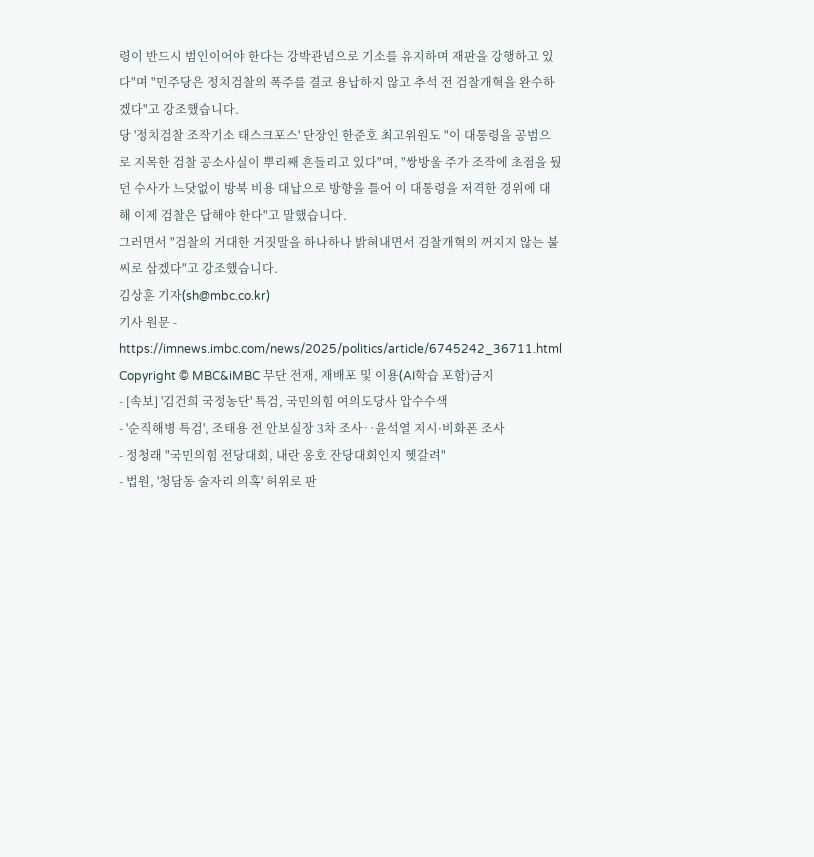령이 반드시 범인이어야 한다는 강박관념으로 기소를 유지하며 재판을 강행하고 있다"며 "민주당은 정치검찰의 폭주를 결코 용납하지 않고 추석 전 검찰개혁을 완수하겠다"고 강조했습니다.
당 '정치검찰 조작기소 태스크포스' 단장인 한준호 최고위원도 "이 대통령을 공범으로 지목한 검찰 공소사실이 뿌리째 흔들리고 있다"며, "쌍방울 주가 조작에 초점을 뒀던 수사가 느닷없이 방북 비용 대납으로 방향을 틀어 이 대통령을 저격한 경위에 대해 이제 검찰은 답해야 한다"고 말했습니다.
그러면서 "검찰의 거대한 거짓말을 하나하나 밝혀내면서 검찰개혁의 꺼지지 않는 불씨로 삼겠다"고 강조했습니다.
김상훈 기자(sh@mbc.co.kr)
기사 원문 - https://imnews.imbc.com/news/2025/politics/article/6745242_36711.html
Copyright © MBC&iMBC 무단 전재, 재배포 및 이용(AI학습 포함)금지
- [속보] '김건희 국정농단' 특검, 국민의힘 여의도당사 압수수색
- '순직해병 특검', 조태용 전 안보실장 3차 조사‥윤석열 지시·비화폰 조사
- 정청래 "국민의힘 전당대회, 내란 옹호 잔당대회인지 헷갈려"
- 법원, '청담동 술자리 의혹' 허위로 판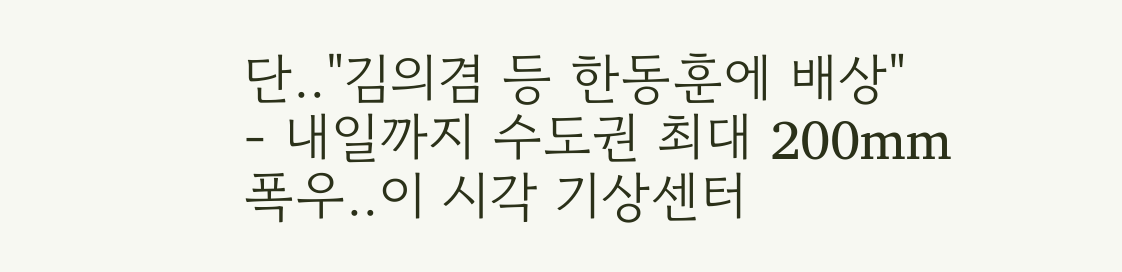단‥"김의겸 등 한동훈에 배상"
- 내일까지 수도권 최대 200mm 폭우‥이 시각 기상센터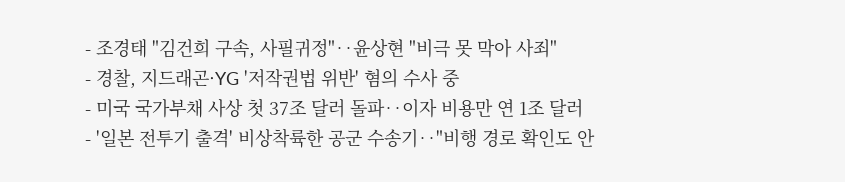- 조경태 "김건희 구속, 사필귀정"‥윤상현 "비극 못 막아 사죄"
- 경찰, 지드래곤·YG '저작권법 위반' 혐의 수사 중
- 미국 국가부채 사상 첫 37조 달러 돌파‥이자 비용만 연 1조 달러
- '일본 전투기 출격' 비상착륙한 공군 수송기‥"비행 경로 확인도 안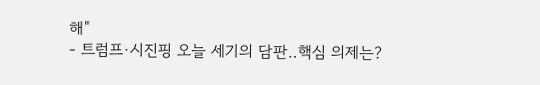해"
- 트럼프·시진핑 오늘 세기의 담판‥핵심 의제는?